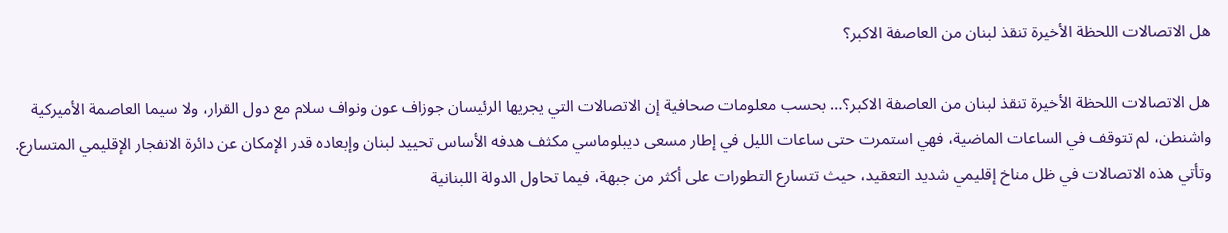هل الاتصالات اللحظة الأخيرة تنقذ لبنان من العاصفة الاكبر؟

هل الاتصالات اللحظة الأخيرة تنقذ لبنان من العاصفة الاكبر؟… بحسب معلومات صحافية إن الاتصالات التي يجريها الرئيسان جوزاف عون ونواف سلام مع دول القرار، ولا سيما العاصمة الأميركية واشنطن، لم تتوقف في الساعات الماضية، فهي استمرت حتى ساعات الليل في إطار مسعى ديبلوماسي مكثف هدفه الأساس تحييد لبنان وإبعاده قدر الإمكان عن دائرة الانفجار الإقليمي المتسارع.
وتأتي هذه الاتصالات في ظل مناخ إقليمي شديد التعقيد، حيث تتسارع التطورات على أكثر من جبهة، فيما تحاول الدولة اللبنانية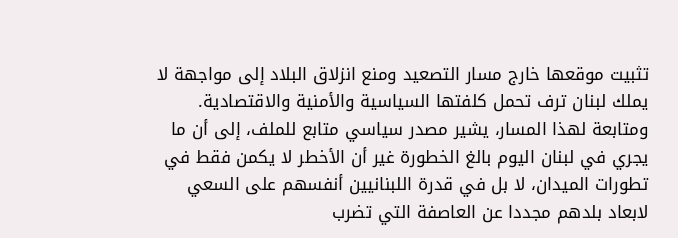تثبيت موقعها خارج مسار التصعيد ومنع انزلاق البلاد إلى مواجهة لا يملك لبنان ترف تحمل كلفتها السياسية والأمنية والاقتصادية.
ومتابعة لهذا المسار، يشير مصدر سياسي متابع للملف، إلى أن ما يجري في لبنان اليوم بالغ الخطورة غير أن الأخطر لا يكمن فقط في تطورات الميدان، لا بل في قدرة اللبنانيين أنفسهم على السعي لابعاد بلدهم مجددا عن العاصفة التي تضرب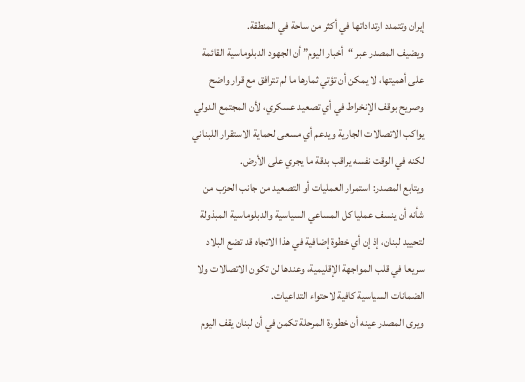إيران وتتمدد ارتداداتها في أكثر من ساحة في المنطقة.
ويضيف المصدر عبر “أخبار اليوم” أن الجهود الدبلوماسية القائمة على أهميتها، لا يمكن أن تؤتي ثمارها ما لم تترافق مع قرار واضح وصريح بوقف الإنخراط في أي تصعيد عسكري، لأن المجتمع الدولي يواكب الاتصالات الجارية ويدعم أي مسعى لحماية الاستقرار اللبناني لكنه في الوقت نفسه يراقب بدقة ما يجري على الأرض.
ويتابع المصدر: استمرار العمليات أو التصعيد من جانب الحزب من شأنه أن ينسف عمليا كل المساعي السياسية والدبلوماسية المبذولة لتحييد لبنان، إذ إن أي خطوة إضافية في هذا الاتجاه قد تضع البلاد سريعا في قلب المواجهة الإقليمية، وعندها لن تكون الاتصالات ولا الضمانات السياسية كافية لاحتواء التداعيات.
ويرى المصدر عينه أن خطورة المرحلة تكمن في أن لبنان يقف اليوم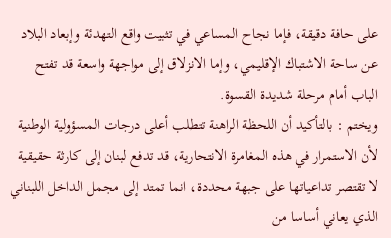على حافة دقيقة، فإما نجاح المساعي في تثبيت واقع التهدئة وإبعاد البلاد عن ساحة الاشتباك الإقليمي، وإما الانزلاق إلى مواجهة واسعة قد تفتح الباب أمام مرحلة شديدة القسوة.
ويختم : بالتأكيد أن اللحظة الراهنة تتطلب أعلى درجات المسؤولية الوطنية لأن الاستمرار في هذه المغامرة الانتحارية، قد تدفع لبنان إلى كارثة حقيقية لا تقتصر تداعياتها على جبهة محددة، انما تمتد إلى مجمل الداخل اللبناني الذي يعاني أساسا من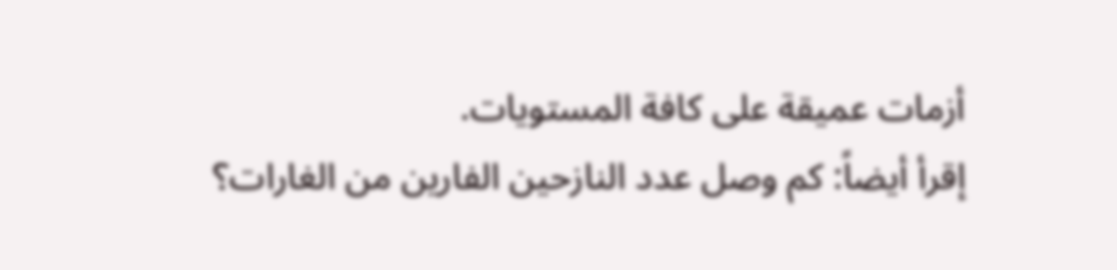أزمات عميقة على كافة المستويات.
إقرأ أيضاً: كم وصل عدد النازحين الفارين من الغارات؟